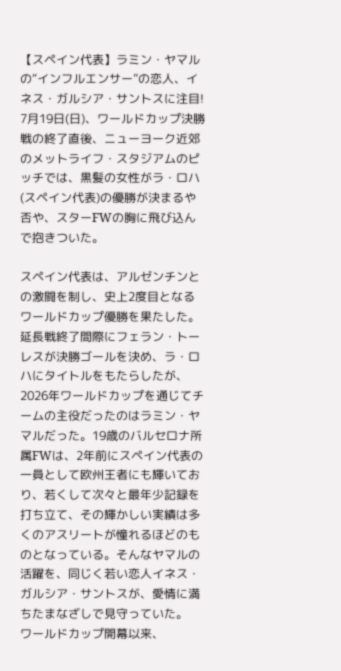【スペイン代表】ラミン・ヤマルの“インフルエンサー”の恋人、イネス・ガルシア・サントスに注目!
7月19日(日)、ワールドカップ決勝戦の終了直後、ニューヨーク近郊のメットライフ・スタジアムのピッチでは、黒髪の女性がラ・ロハ(スペイン代表)の優勝が決まるや否や、スターFWの胸に飛び込んで抱きついた。

スペイン代表は、アルゼンチンとの激闘を制し、史上2度目となるワールドカップ優勝を果たした。延長戦終了間際にフェラン・トーレスが決勝ゴールを決め、ラ・ロハにタイトルをもたらしたが、2026年ワールドカップを通じてチームの主役だったのはラミン・ヤマルだった。19歳のバルセロナ所属FWは、2年前にスペイン代表の一員として欧州王者にも輝いており、若くして次々と最年少記録を打ち立て、その輝かしい実績は多くのアスリートが憧れるほどのものとなっている。そんなヤマルの活躍を、同じく若い恋人イネス・ガルシア・サントスが、愛情に満ちたまなざしで見守っていた。
ワールドカップ開幕以来、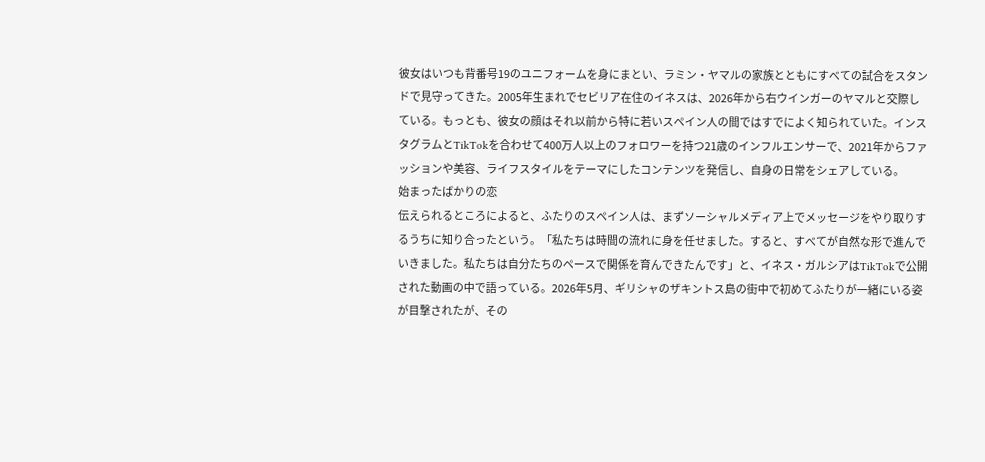彼女はいつも背番号19のユニフォームを身にまとい、ラミン・ヤマルの家族とともにすべての試合をスタンドで見守ってきた。2005年生まれでセビリア在住のイネスは、2026年から右ウインガーのヤマルと交際している。もっとも、彼女の顔はそれ以前から特に若いスペイン人の間ではすでによく知られていた。インスタグラムとTikTokを合わせて400万人以上のフォロワーを持つ21歳のインフルエンサーで、2021年からファッションや美容、ライフスタイルをテーマにしたコンテンツを発信し、自身の日常をシェアしている。
始まったばかりの恋
伝えられるところによると、ふたりのスペイン人は、まずソーシャルメディア上でメッセージをやり取りするうちに知り合ったという。「私たちは時間の流れに身を任せました。すると、すべてが自然な形で進んでいきました。私たちは自分たちのペースで関係を育んできたんです」と、イネス・ガルシアはTikTokで公開された動画の中で語っている。2026年5月、ギリシャのザキントス島の街中で初めてふたりが一緒にいる姿が目撃されたが、その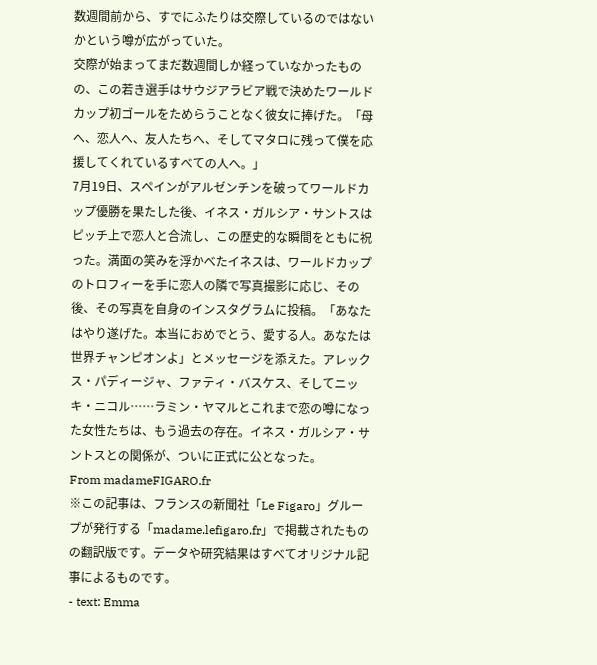数週間前から、すでにふたりは交際しているのではないかという噂が広がっていた。
交際が始まってまだ数週間しか経っていなかったものの、この若き選手はサウジアラビア戦で決めたワールドカップ初ゴールをためらうことなく彼女に捧げた。「母へ、恋人へ、友人たちへ、そしてマタロに残って僕を応援してくれているすべての人へ。」
7月19日、スペインがアルゼンチンを破ってワールドカップ優勝を果たした後、イネス・ガルシア・サントスはピッチ上で恋人と合流し、この歴史的な瞬間をともに祝った。満面の笑みを浮かべたイネスは、ワールドカップのトロフィーを手に恋人の隣で写真撮影に応じ、その後、その写真を自身のインスタグラムに投稿。「あなたはやり遂げた。本当におめでとう、愛する人。あなたは世界チャンピオンよ」とメッセージを添えた。アレックス・パディージャ、ファティ・バスケス、そしてニッキ・ニコル……ラミン・ヤマルとこれまで恋の噂になった女性たちは、もう過去の存在。イネス・ガルシア・サントスとの関係が、ついに正式に公となった。
From madameFIGARO.fr
※この記事は、フランスの新聞社「Le Figaro」グループが発行する「madame.lefigaro.fr」で掲載されたものの翻訳版です。データや研究結果はすべてオリジナル記事によるものです。
- text: Emma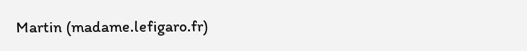Martin (madame.lefigaro.fr)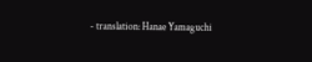- translation: Hanae Yamaguchi